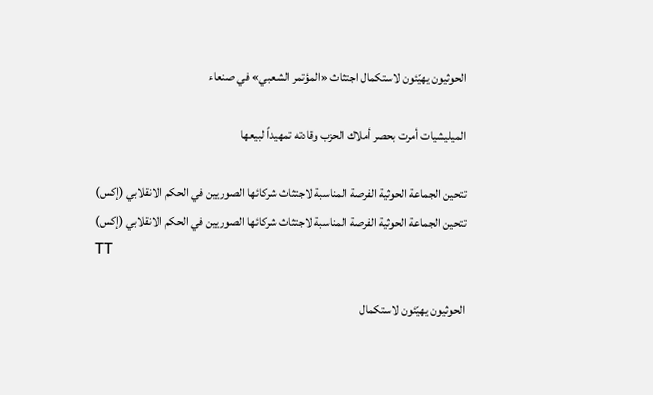الحوثيون يهيّئون لاستكمال اجتثاث «المؤتمر الشعبي» في صنعاء

الميليشيات أمرت بحصر أملاك الحزب وقادته تمهيداً لبيعها

تتحين الجماعة الحوثية الفرصة المناسبة لاجتثاث شركائها الصوريين في الحكم الانقلابي (إكس)
تتحين الجماعة الحوثية الفرصة المناسبة لاجتثاث شركائها الصوريين في الحكم الانقلابي (إكس)
TT

الحوثيون يهيّئون لاستكمال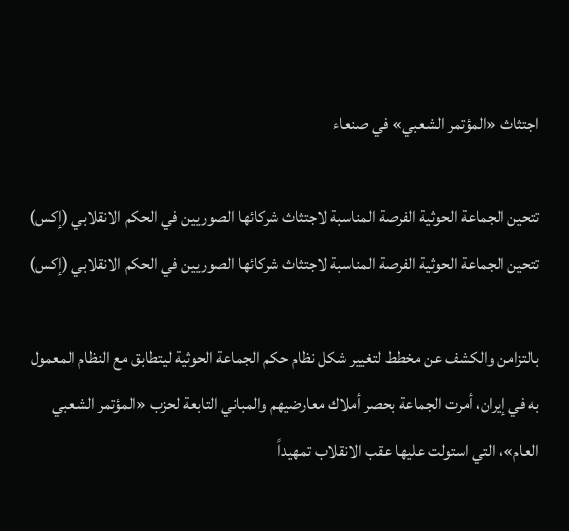اجتثاث «المؤتمر الشعبي» في صنعاء

تتحين الجماعة الحوثية الفرصة المناسبة لاجتثاث شركائها الصوريين في الحكم الانقلابي (إكس)
تتحين الجماعة الحوثية الفرصة المناسبة لاجتثاث شركائها الصوريين في الحكم الانقلابي (إكس)

بالتزامن والكشف عن مخطط لتغيير شكل نظام حكم الجماعة الحوثية ليتطابق مع النظام المعمول به في إيران، أمرت الجماعة بحصر أملاك معارضيهم والمباني التابعة لحزب «المؤتمر الشعبي العام»، التي استولت عليها عقب الانقلاب تمهيداً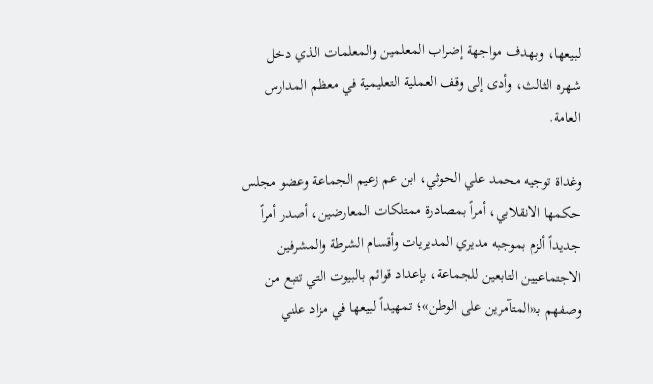لبيعها، وبهدف مواجهة إضراب المعلمين والمعلمات الذي دخل شهره الثالث، وأدى إلى وقف العملية التعليمية في معظم المدارس العامة.

وغداة توجيه محمد علي الحوثي، ابن عم زعيم الجماعة وعضو مجلس حكمها الانقلابي، أمراً بمصادرة ممتلكات المعارضين، أصدر أمراً جديداً ألزم بموجبه مديري المديريات وأقسام الشرطة والمشرفين الاجتماعيين التابعين للجماعة، بإعداد قوائم بالبيوت التي تتبع من وصفهم بـ«المتآمرين على الوطن»؛ تمهيداً لبيعها في مزاد علني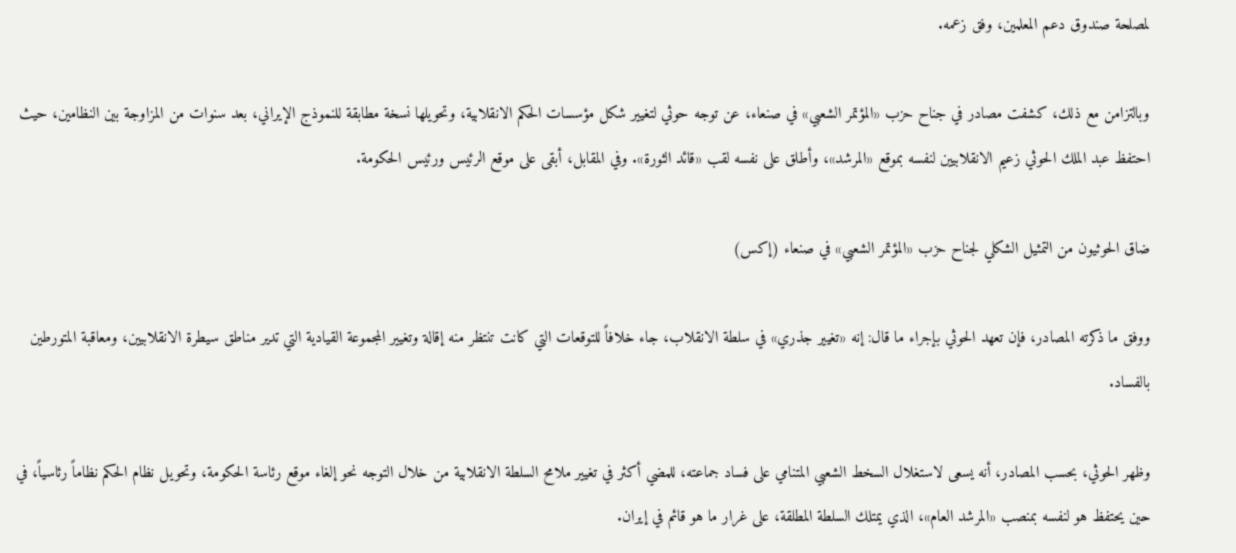لمصلحة صندوق دعم المعلمين، وفق زعمه.

وبالتزامن مع ذلك، كشفت مصادر في جناح حزب «المؤتمر الشعبي» في صنعاء، عن توجه حوثي لتغيير شكل مؤسسات الحكم الانقلابية، وتحويلها نسخة مطابقة للنموذج الإيراني، بعد سنوات من المزاوجة بين النظامين، حيث احتفظ عبد الملك الحوثي زعيم الانقلابيين لنفسه بموقع «المرشد»، وأطلق على نفسه لقب «قائد الثورة». وفي المقابل، أبقى على موقع الرئيس ورئيس الحكومة.

ضاق الحوثيون من التمثيل الشكلي لجناح حزب «المؤتمر الشعبي» في صنعاء (إكس)

ووفق ما ذكرته المصادر، فإن تعهد الحوثي بإجراء ما قال: إنه «تغيير جذري» في سلطة الانقلاب، جاء خلافاً للتوقعات التي كانت تنتظر منه إقالة وتغيير المجموعة القيادية التي تدير مناطق سيطرة الانقلابيين، ومعاقبة المتورطين بالفساد.

وظهر الحوثي، بحسب المصادر، أنه يسعى لاستغلال السخط الشعبي المتنامي على فساد جماعته، للمضي أكثر في تغيير ملامح السلطة الانقلابية من خلال التوجه نحو إلغاء موقع رئاسة الحكومة، وتحويل نظام الحكم نظاماً رئاسياً، في حين يحتفظ هو لنفسه بمنصب «المرشد العام»، الذي يمتلك السلطة المطلقة، على غرار ما هو قائم في إيران.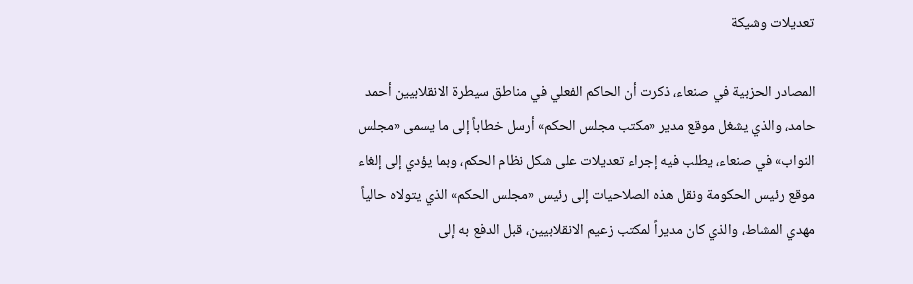تعديلات وشيكة

المصادر الحزبية في صنعاء، ذكرت أن الحاكم الفعلي في مناطق سيطرة الانقلابيين أحمد حامد، والذي يشغل موقع مدير «مكتب مجلس الحكم» أرسل خطاباً إلى ما يسمى «مجلس النواب» في صنعاء، يطلب فيه إجراء تعديلات على شكل نظام الحكم، وبما يؤدي إلى إلغاء موقع رئيس الحكومة ونقل هذه الصلاحيات إلى رئيس «مجلس الحكم» الذي يتولاه حالياً مهدي المشاط، والذي كان مديراً لمكتب زعيم الانقلابيين، قبل الدفع به إلى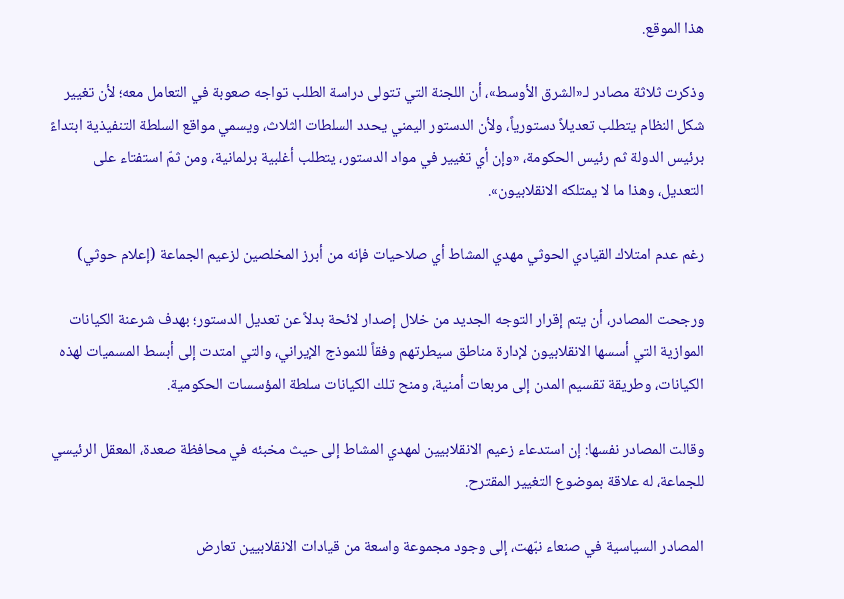هذا الموقع.

وذكرت ثلاثة مصادر لـ«الشرق الأوسط»، أن اللجنة التي تتولى دراسة الطلب تواجه صعوبة في التعامل معه؛ لأن تغيير شكل النظام يتطلب تعديلاً دستورياً، ولأن الدستور اليمني يحدد السلطات الثلاث، ويسمي مواقع السلطة التنفيذية ابتداءً برئيس الدولة ثم رئيس الحكومة، «وإن أي تغيير في مواد الدستور، يتطلب أغلبية برلمانية، ومن ثمّ استفتاء على التعديل، وهذا ما لا يمتلكه الانقلابيون».

رغم عدم امتلاك القيادي الحوثي مهدي المشاط أي صلاحيات فإنه من أبرز المخلصين لزعيم الجماعة (إعلام حوثي)

ورجحت المصادر، أن يتم إقرار التوجه الجديد من خلال إصدار لائحة بدلاً عن تعديل الدستور؛ بهدف شرعنة الكيانات الموازية التي أسسها الانقلابيون لإدارة مناطق سيطرتهم وفقاً للنموذج الإيراني، والتي امتدت إلى أبسط المسميات لهذه الكيانات، وطريقة تقسيم المدن إلى مربعات أمنية، ومنح تلك الكيانات سلطة المؤسسات الحكومية.

وقالت المصادر نفسها: إن استدعاء زعيم الانقلابيين لمهدي المشاط إلى حيث مخبئه في محافظة صعدة، المعقل الرئيسي للجماعة، له علاقة بموضوع التغيير المقترح.

المصادر السياسية في صنعاء نبّهت، إلى وجود مجموعة واسعة من قيادات الانقلابيين تعارض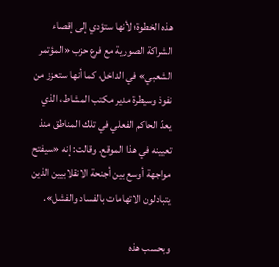هذه الخطوة؛ لأنها ستؤدي إلى إقصاء الشراكة الصورية مع فرع حزب «المؤتمر الشعبي» في الداخل، كما أنها ستعزز من نفوذ وسيطرة مدير مكتب المشاط، الذي يعدّ الحاكم الفعلي في تلك المناطق منذ تعيينه في هذا الموقع. وقالت: إنه «سيفتح مواجهة أوسع بين أجنحة الانقلابيين الذين يتبادلون الاتهامات بالفساد والفشل».

وبحسب هذه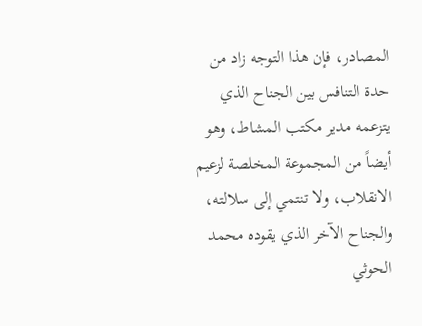المصادر، فإن هذا التوجه زاد من حدة التنافس بين الجناح الذي يتزعمه مدير مكتب المشاط، وهو أيضاً من المجموعة المخلصة لزعيم الانقلاب، ولا تنتمي إلى سلالته، والجناح الآخر الذي يقوده محمد الحوثي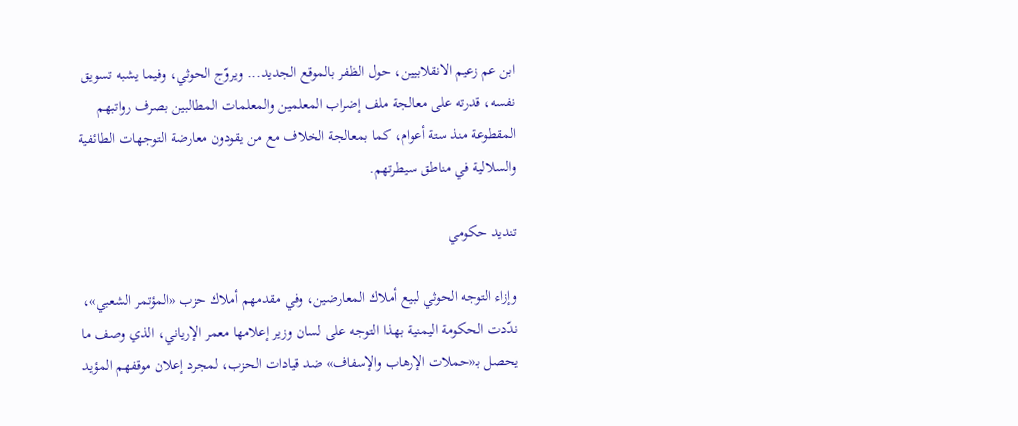ابن عم زعيم الانقلابيين، حول الظفر بالموقع الجديد... ويروّج الحوثي، وفيما يشبه تسويق نفسه، قدرته على معالجة ملف إضراب المعلمين والمعلمات المطالبين بصرف رواتبهم المقطوعة منذ ستة أعوام، كما بمعالجة الخلاف مع من يقودون معارضة التوجهات الطائفية والسلالية في مناطق سيطرتهم.

تنديد حكومي

وإزاء التوجه الحوثي لبيع أملاك المعارضين، وفي مقدمهم أملاك حزب «المؤتمر الشعبي»، ندّدت الحكومة اليمنية بهذا التوجه على لسان وزير إعلامها معمر الإرياني، الذي وصف ما يحصل بـ«حملات الإرهاب والإسفاف» ضد قيادات الحزب، لمجرد إعلان موقفهم المؤيد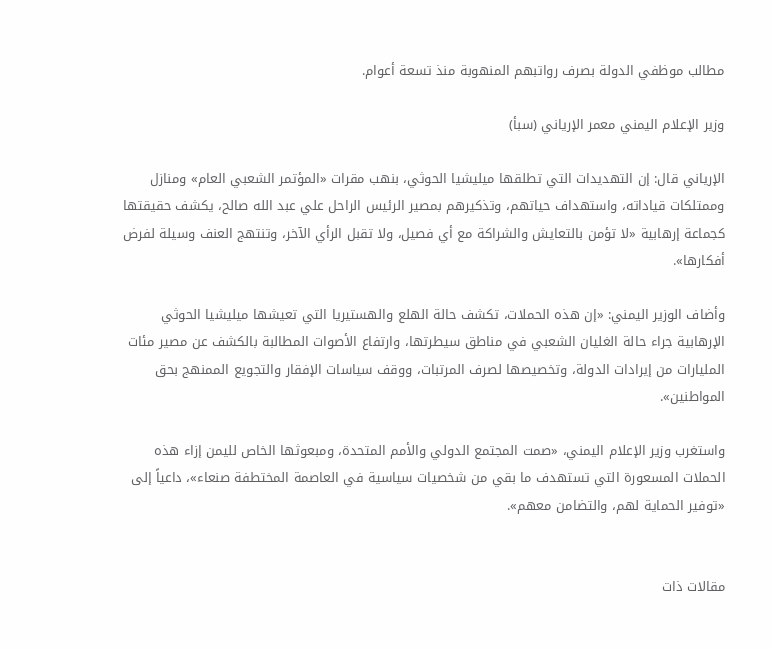مطالب موظفي الدولة بصرف رواتبهم المنهوبة منذ تسعة أعوام.

وزير الإعلام اليمني معمر الإرياني (سبأ)

الإرياني قال: إن التهديدات التي تطلقها ميليشيا الحوثي، بنهب مقرات «المؤتمر الشعبي العام» ومنازل وممتلكات قياداته، واستهداف حياتهم، وتذكيرهم بمصير الرئيس الراحل علي عبد الله صالح، يكشف حقيقتها كجماعة إرهابية «لا تؤمن بالتعايش والشراكة مع أي فصيل، ولا تقبل الرأي الآخر، وتنتهج العنف وسيلة لفرض أفكارها».

وأضاف الوزير اليمني: «إن هذه الحملات، تكشف حالة الهلع والهستيريا التي تعيشها ميليشيا الحوثي الإرهابية جراء حالة الغليان الشعبي في مناطق سيطرتها، وارتفاع الأصوات المطالبة بالكشف عن مصير مئات المليارات من إيرادات الدولة، وتخصيصها لصرف المرتبات، ووقف سياسات الإفقار والتجويع الممنهج بحق المواطنين».

واستغرب وزير الإعلام اليمني، «صمت المجتمع الدولي والأمم المتحدة، ومبعوثها الخاص لليمن إزاء هذه الحملات المسعورة التي تستهدف ما بقي من شخصيات سياسية في العاصمة المختطفة صنعاء»، داعياً إلى «توفير الحماية لهم، والتضامن معهم».


مقالات ذات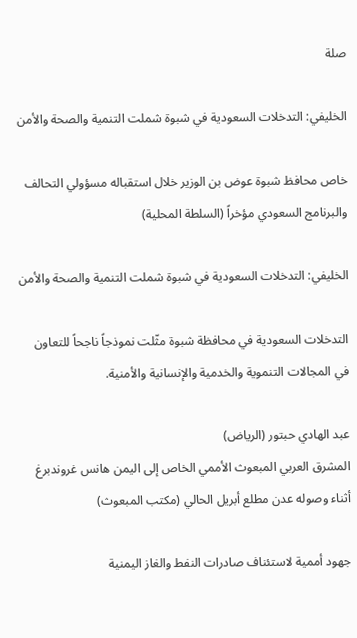صلة

الخليفي: التدخلات السعودية في شبوة شملت التنمية والصحة والأمن

خاص محافظ شبوة عوض بن الوزير خلال استقباله مسؤولي التحالف والبرنامج السعودي مؤخراً (السلطة المحلية)

الخليفي: التدخلات السعودية في شبوة شملت التنمية والصحة والأمن

التدخلات السعودية في محافظة شبوة مثّلت نموذجاً ناجحاً للتعاون في المجالات التنموية والخدمية والإنسانية والأمنية.

عبد الهادي حبتور (الرياض)
المشرق العربي المبعوث الأممي الخاص إلى اليمن هانس غروندبرغ أثناء وصوله عدن مطلع أبريل الحالي (مكتب المبعوث)

جهود أممية لاستئناف صادرات النفط والغاز اليمنية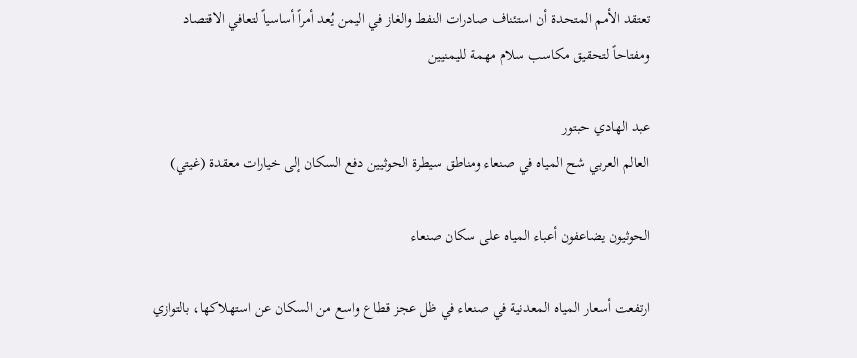تعتقد الأمم المتحدة أن استئناف صادرات النفط والغاز في اليمن يُعد أمراً أساسياً لتعافي الاقتصاد ومفتاحاً لتحقيق مكاسب سلام مهمة لليمنيين

عبد الهادي حبتور
العالم العربي شح المياه في صنعاء ومناطق سيطرة الحوثيين دفع السكان إلى خيارات معقدة (غيتي)

الحوثيون يضاعفون أعباء المياه على سكان صنعاء

ارتفعت أسعار المياه المعدنية في صنعاء في ظل عجز قطاع واسع من السكان عن استهلاكها، بالتوازي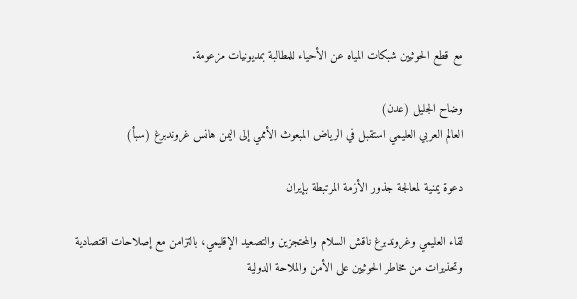مع قطع الحوثيين شبكات المياه عن الأحياء للمطالبة بمديونيات مزعومة.

وضاح الجليل (عدن)
العالم العربي العليمي استقبل في الرياض المبعوث الأممي إلى اليمن هانس غروندبرغ (سبأ)

دعوة يمنية لمعالجة جذور الأزمة المرتبطة بإيران

لقاء العليمي وغروندبرغ ناقش السلام والمحتجزين والتصعيد الإقليمي، بالتزامن مع إصلاحات اقتصادية وتحذيرات من مخاطر الحوثيين على الأمن والملاحة الدولية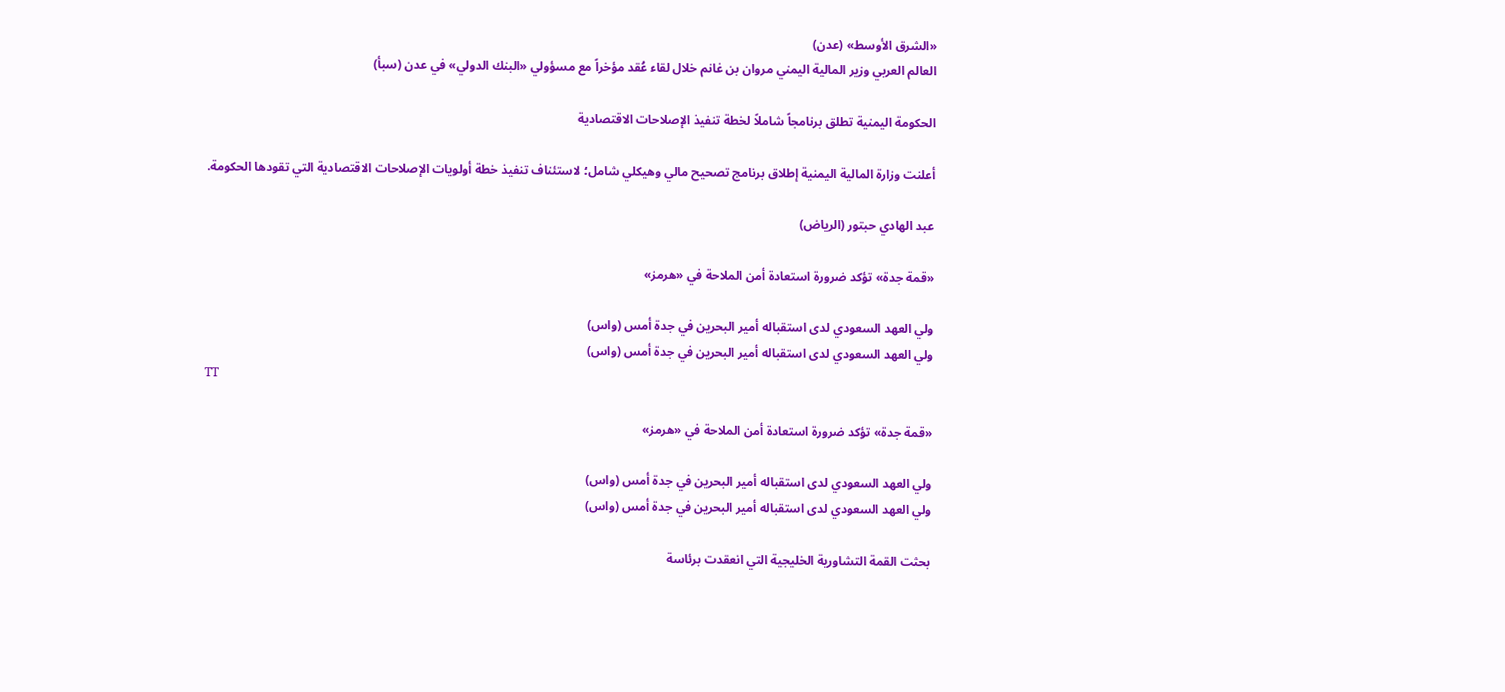«الشرق الأوسط» (عدن)
العالم العربي وزير المالية اليمني مروان بن غانم خلال لقاء عُقد مؤخراً مع مسؤولي «البنك الدولي» في عدن (سبأ)

الحكومة اليمنية تطلق برنامجاً شاملاً لخطة تنفيذ الإصلاحات الاقتصادية

أعلنت وزارة المالية اليمنية إطلاق برنامج تصحيح مالي وهيكلي شامل؛ لاستئناف تنفيذ خطة أولويات الإصلاحات الاقتصادية التي تقودها الحكومة.

عبد الهادي حبتور (الرياض)

«قمة جدة» تؤكد ضرورة استعادة أمن الملاحة في «هرمز»

ولي العهد السعودي لدى استقباله أمير البحرين في جدة أمس (واس)
ولي العهد السعودي لدى استقباله أمير البحرين في جدة أمس (واس)
TT

«قمة جدة» تؤكد ضرورة استعادة أمن الملاحة في «هرمز»

ولي العهد السعودي لدى استقباله أمير البحرين في جدة أمس (واس)
ولي العهد السعودي لدى استقباله أمير البحرين في جدة أمس (واس)

بحثت القمة التشاورية الخليجية التي انعقدت برئاسة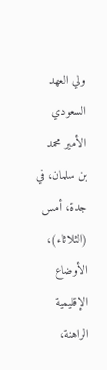ولي العهد السعودي الأمير محمد بن سلمان، في جدة، أمس (الثلاثاء)، الأوضاع الإقليمية الراهنة،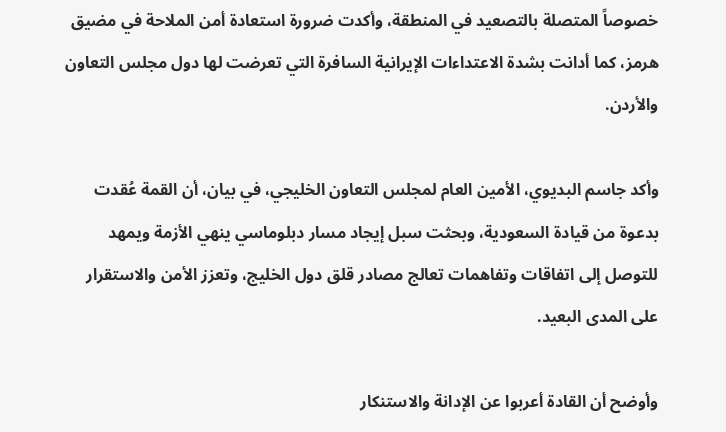خصوصاً المتصلة بالتصعيد في المنطقة، وأكدت ضرورة استعادة أمن الملاحة في مضيق هرمز، كما أدانت بشدة الاعتداءات الإيرانية السافرة التي تعرضت لها دول مجلس التعاون والأردن.

وأكد جاسم البديوي، الأمين العام لمجلس التعاون الخليجي، في بيان، أن القمة عُقدت بدعوة من قيادة السعودية، وبحثت سبل إيجاد مسار دبلوماسي ينهي الأزمة ويمهد للتوصل إلى اتفاقات وتفاهمات تعالج مصادر قلق دول الخليج، وتعزز الأمن والاستقرار على المدى البعيد.

وأوضح أن القادة أعربوا عن الإدانة والاستنكار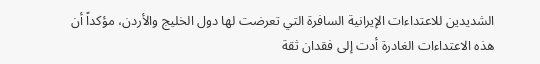الشديدين للاعتداءات الإيرانية السافرة التي تعرضت لها دول الخليج والأردن، مؤكداً أن هذه الاعتداءات الغادرة أدت إلى فقدان ثقة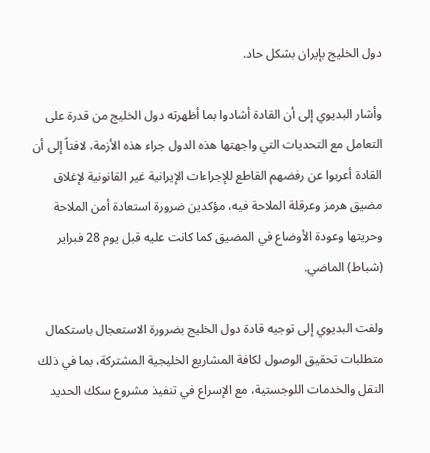دول الخليج بإيران بشكل حاد.

وأشار البديوي إلى أن القادة أشادوا بما أظهرته دول الخليج من قدرة على التعامل مع التحديات التي واجهتها هذه الدول جراء هذه الأزمة، لافتاً إلى أن القادة أعربوا عن رفضهم القاطع للإجراءات الإيرانية غير القانونية لإغلاق مضيق هرمز وعرقلة الملاحة فيه، مؤكدين ضرورة استعادة أمن الملاحة وحريتها وعودة الأوضاع في المضيق كما كانت عليه قبل يوم 28 فبراير (شباط) الماضي.

ولفت البديوي إلى توجيه قادة دول الخليج بضرورة الاستعجال باستكمال متطلبات تحقيق الوصول لكافة المشاريع الخليجية المشتركة، بما في ذلك النقل والخدمات اللوجستية، مع الإسراع في تنفيذ مشروع سكك الحديد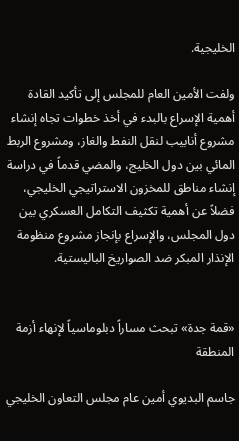الخليجية.

ولفت الأمين العام للمجلس إلى تأكيد القادة أهمية الإسراع بالبدء في أخذ خطوات تجاه إنشاء مشروع أنابيب لنقل النفط والغاز، ومشروع الربط المائي بين دول الخليج، والمضي قدماً في دراسة إنشاء مناطق للمخزون الاستراتيجي الخليجي، فضلاً عن أهمية تكثيف التكامل العسكري بين دول المجلس، والإسراع بإنجاز مشروع منظومة الإنذار المبكر ضد الصواريخ الباليستية.


«قمة جدة» تبحث مساراً دبلوماسياً لإنهاء أزمة المنطقة

جاسم البديوي أمين عام مجلس التعاون الخليجي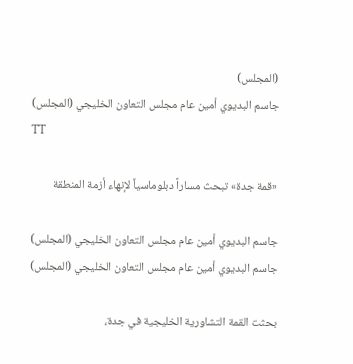(المجلس)
جاسم البديوي أمين عام مجلس التعاون الخليجي (المجلس)
TT

«قمة جدة» تبحث مساراً دبلوماسياً لإنهاء أزمة المنطقة

جاسم البديوي أمين عام مجلس التعاون الخليجي (المجلس)
جاسم البديوي أمين عام مجلس التعاون الخليجي (المجلس)

بحثت القمة التشاورية الخليجية في جدة،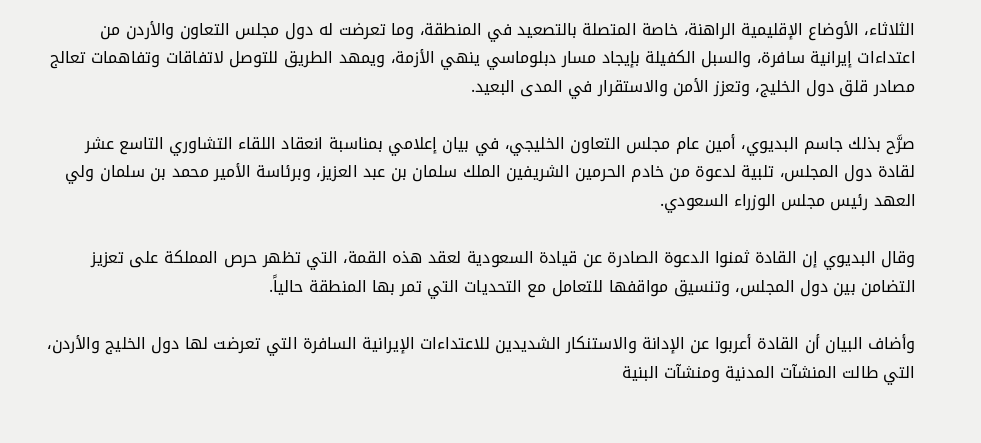الثلاثاء، الأوضاع الإقليمية الراهنة، خاصة المتصلة بالتصعيد في المنطقة، وما تعرضت له دول مجلس التعاون والأردن من اعتداءات إيرانية سافرة، والسبل الكفيلة بإيجاد مسار دبلوماسي ينهي الأزمة، ويمهد الطريق للتوصل لاتفاقات وتفاهمات تعالج مصادر قلق دول الخليج، وتعزز الأمن والاستقرار في المدى البعيد.

صرَّح بذلك جاسم البديوي، أمين عام مجلس التعاون الخليجي، في بيان إعلامي بمناسبة انعقاد اللقاء التشاوري التاسع عشر لقادة دول المجلس، تلبية لدعوة من خادم الحرمين الشريفين الملك سلمان بن عبد العزيز، وبرئاسة الأمير محمد بن سلمان ولي العهد رئيس مجلس الوزراء السعودي.

وقال البديوي إن القادة ثمنوا الدعوة الصادرة عن قيادة السعودية لعقد هذه القمة، التي تظهر حرص المملكة على تعزيز التضامن بين دول المجلس، وتنسيق مواقفها للتعامل مع التحديات التي تمر بها المنطقة حالياً.

وأضاف البيان أن القادة أعربوا عن الإدانة والاستنكار الشديدين للاعتداءات الإيرانية السافرة التي تعرضت لها دول الخليج والأردن، التي طالت المنشآت المدنية ومنشآت البنية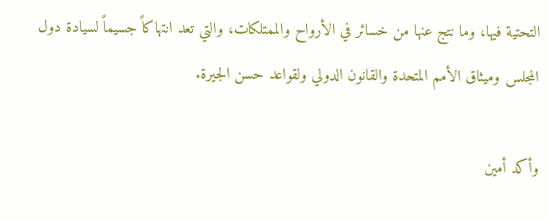التحتية فيها، وما نتج عنها من خسائر في الأرواح والممتلكات، والتي تعد انتهاكاً جسيماً لسيادة دول المجلس وميثاق الأمم المتحدة والقانون الدولي ولقواعد حسن الجيرة.

وأكد أمين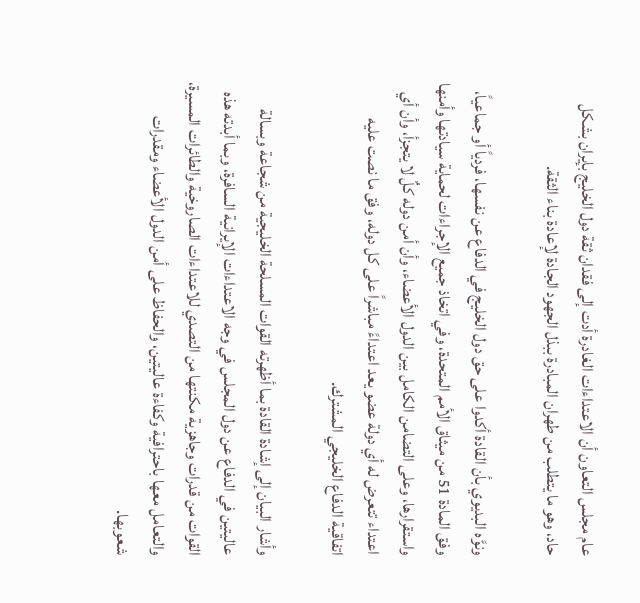عام مجلس التعاون أن الاعتداءات الغادرة أدت إلى فقدان ثقة دول الخليج بإيران بشكل حاد، وهو ما يتطلب من طهران المبادرة ببذل الجهود الجادة لإعادة بناء الثقة.

ونوَّه البديوي بأن القادة أكدوا على حق دول الخليج في الدفاع عن نفسها، فردياً أو جماعياً، وفق المادة 51 من ميثاق الأمم المتحدة، وفي اتخاذ جميع الإجراءات لحماية سيادتها وأمنها واستقرارها، وعلى التضامن الكامل بين الدول الأعضاء، وأن أمن دوله كلٌ لا يتجزأ، وأن أي اعتداء تتعرض له أي دولة عضو يعد اعتداءً مباشراً على كل دوله، وفق ما نصت عليه اتفاقية الدفاع الخليجي المشترك.

وأشار البيان إلى إشادة القادة بما أظهرته القوات المسلحة الخليجية من شجاعة وبسالة عاليتين في الدفاع عن دول المجلس في وجه الاعتداءات الإيرانية السافرة، وبما أبدته هذه القوات من قدرات وجاهزية مكنتها من التصدي للاعتداءات الصاروخية والطائرات المسيرة، والتعامل معها باحترافية وكفاءة عاليتين، والحفاظ على أمن الدول الأعضاء ومقدرات شعوبها.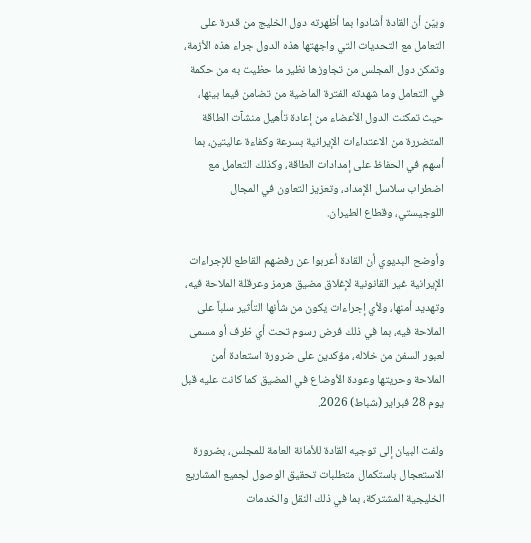وبيّن أن القادة أشادوا بما أظهرته دول الخليج من قدرة على التعامل مع التحديات التي واجهتها هذه الدول جراء هذه الأزمة، وتمكن دول المجلس من تجاوزها نظير ما حظيت به من حكمة في التعامل وما شهدته الفترة الماضية من تضامن فيما بينها، حيث تمكنت الدول الأعضاء من إعادة تأهيل منشآت الطاقة المتضررة من الاعتداءات الإيرانية بسرعة وكفاءة عاليتين، بما أسهم في الحفاظ على إمدادات الطاقة، وكذلك التعامل مع اضطراب سلاسل الإمداد، وتعزيز التعاون في المجال اللوجيستي، وقطاع الطيران.

وأوضح البديوي أن القادة أعربوا عن رفضهم القاطع للإجراءات الإيرانية غير القانونية لإغلاق مضيق هرمز وعرقلة الملاحة فيه، وتهديد أمنها، ولأي إجراءات يكون من شأنها التأثير سلباً على الملاحة فيه، بما في ذلك فرض رسوم تحت أي ظرف أو مسمى لعبور السفن من خلاله، مؤكدين على ضرورة استعادة أمن الملاحة وحريتها وعودة الأوضاع في المضيق كما كانت عليه قبل يوم 28 فبراير (شباط) 2026.

ولفت البيان إلى توجيه القادة للأمانة العامة للمجلس، بضرورة الاستعجال باستكمال متطلبات تحقيق الوصول لجميع المشاريع الخليجية المشتركة، بما في ذلك النقل والخدمات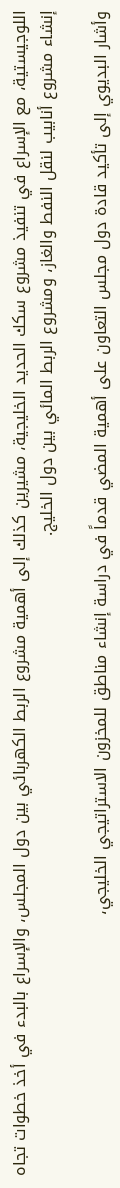اللوجيستية، مع الإسراع في تنفيذ مشروع سكك الحديد الخليجية، مشيرين كذلك إلى أهمية مشروع الربط الكهربائي بين دول المجلس، والإسراع بالبدء في أخذ خطوات تجاه إنشاء مشروع أنابيب لنقل النفط والغاز، ومشروع الربط المائي بين دول الخليج.

وأشار البديوي إلى تأكيد قادة دول مجلس التعاون على أهمية المضي قدماً في دراسة إنشاء مناطق للمخزون الاستراتيجي الخليجي،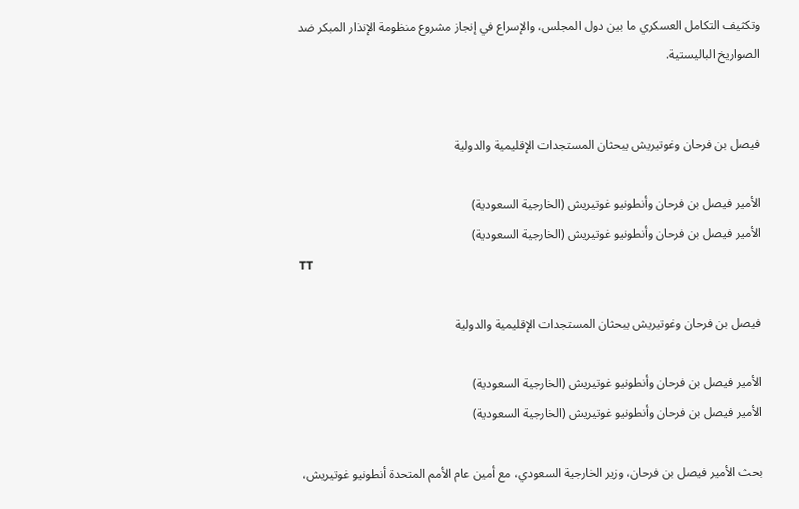وتكثيف التكامل العسكري ما بين دول المجلس، والإسراع في إنجاز مشروع منظومة الإنذار المبكر ضد الصواريخ الباليستية.


فيصل بن فرحان وغوتيريش يبحثان المستجدات الإقليمية والدولية

الأمير فيصل بن فرحان وأنطونيو غوتيريش (الخارجية السعودية)
الأمير فيصل بن فرحان وأنطونيو غوتيريش (الخارجية السعودية)
TT

فيصل بن فرحان وغوتيريش يبحثان المستجدات الإقليمية والدولية

الأمير فيصل بن فرحان وأنطونيو غوتيريش (الخارجية السعودية)
الأمير فيصل بن فرحان وأنطونيو غوتيريش (الخارجية السعودية)

بحث الأمير فيصل بن فرحان، وزير الخارجية السعودي، مع أمين عام الأمم المتحدة أنطونيو غوتيريش،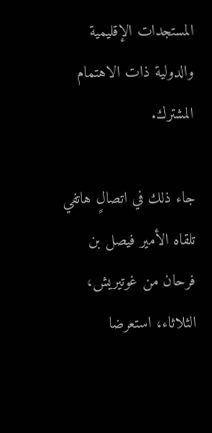المستجدات الإقليمية والدولية ذات الاهتمام المشترك.

جاء ذلك في اتصالٍ هاتفي تلقاه الأمير فيصل بن فرحان من غوتيريش، الثلاثاء، استعرضا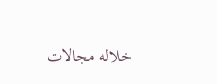خلاله مجالات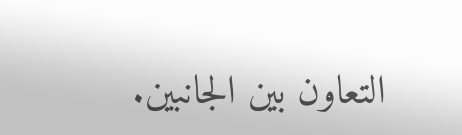التعاون بين الجانبين.